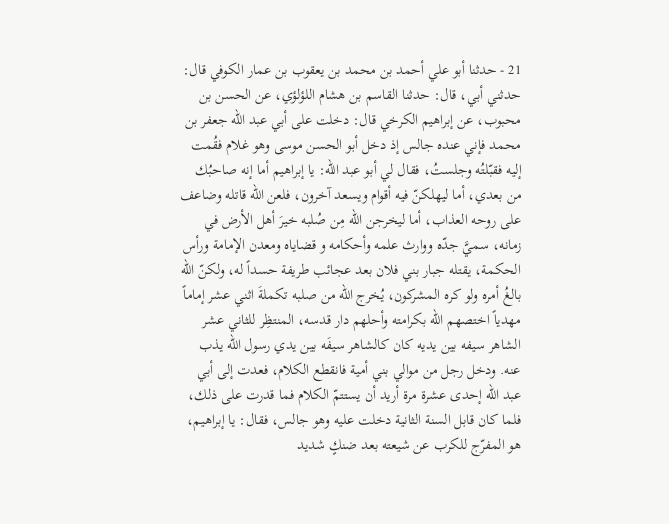21 - حدثنا أبو علي أحمد بن محمد بن يعقوب بن عمار الكوفي قال: حدثني أبي، قال: حدثنا القاسم بن هشام اللؤلؤي، عن الحسن بن محبوب، عن إبراهيم الكرخي قال: دخلت على أبي عبد الله جعفر بن محمد فإني عنده جالس إذ دخل أبو الحسن موسى وهو غلام فقُمت إليه فقبّلتُه وجلستُ، فقال لي أبو عبد الله: يا إبراهيم أما إنه صاحبُك من بعدي، أما ليهلكنّ فيه أقوام ويسعد آخرون، فلعن الله قاتله وضاعف على روحه العذاب، أما ليخرجن الله مِن صُلبه خيرَ أهل الأرض في زمانه، سميَّ جدّه ووارث علمه وأحكامه و قضاياه ومعدن الإمامة ورأس الحكمة، يقتله جبار بني فلان بعد عجائب طريفة حسداً له، ولكنّ الله بالغُ أمره ولو كره المشركون، يُخرج الله من صلبه تكملةَ اثني عشر إماماً مهدياً اختصهم الله بكرامته وأحلهم دار قدسه، المنتظِر للثاني عشر الشاهر سيفه بين يديه كان كالشاهر سيفَه بين يدي رسول الله يذب عنه. ودخل رجل من موالي بني أمية فانقطع الكلام، فعدت إلى أبي عبد الله إحدى عشرة مرة أريد أن يستتمّ الكلام فما قدرت على ذلك، فلما كان قابل السنة الثانية دخلت عليه وهو جالس، فقال: يا إبراهيم، هو المفرّج للكرب عن شيعته بعد ضنكٍ شديد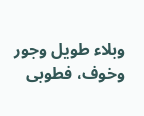وبلاء طويل وجور وخوف، فطوبى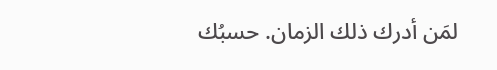لمَن أدرك ذلك الزمان. حسبُك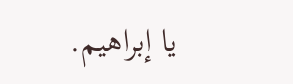يا إبراهيم.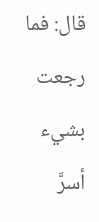قال: فما رجعت بشيء أسرَّ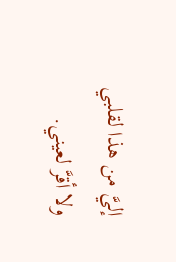إليَّ من هذا لقلبي ولا أقرَّ لعيني.